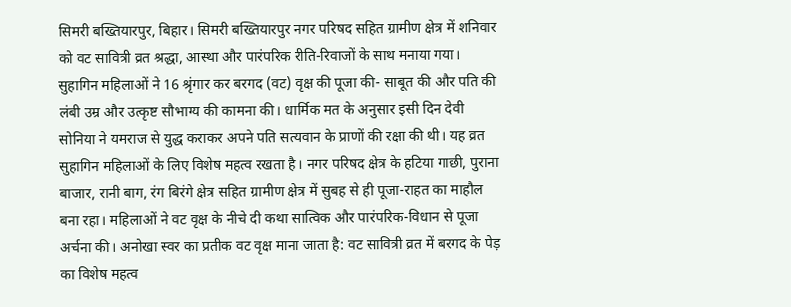सिमरी बख्तियारपुर, बिहार। सिमरी बख्तियारपुर नगर परिषद सहित ग्रामीण क्षेत्र में शनिवार को वट सावित्री व्रत श्रद्धा, आस्था और पारंपरिक रीति-रिवाजों के साथ मनाया गया। सुहागिन महिलाओं ने 16 श्रृंगार कर बरगद (वट) वृक्ष की पूजा की- साबूत की और पति की लंबी उम्र और उत्कृष्ट सौभाग्य की कामना की। धार्मिक मत के अनुसार इसी दिन देवी सोनिया ने यमराज से युद्ध कराकर अपने पति सत्यवान के प्राणों की रक्षा की थी। यह व्रत सुहागिन महिलाओं के लिए विशेष महत्व रखता है। नगर परिषद क्षेत्र के हटिया गाछी, पुराना बाजार, रानी बाग, रंग बिरंगे क्षेत्र सहित ग्रामीण क्षेत्र में सुबह से ही पूजा-राहत का माहौल बना रहा। महिलाओं ने वट वृक्ष के नीचे दी कथा सात्विक और पारंपरिक-विधान से पूजा अर्चना की। अनोखा स्वर का प्रतीक वट वृक्ष माना जाता है: वट सावित्री व्रत में बरगद के पेड़ का विशेष महत्व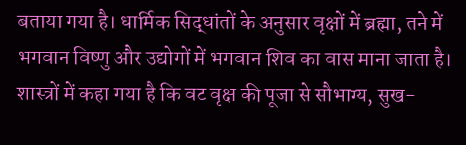बताया गया है। धार्मिक सिद्धांतों के अनुसार वृक्षों में ब्रह्मा, तने में भगवान विष्णु और उद्योगों में भगवान शिव का वास माना जाता है। शास्त्रों में कहा गया है कि वट वृक्ष की पूजा से सौभाग्य, सुख-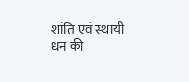शांति एवं स्थायी धन की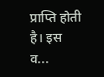प्राप्ति होती है। इस व...